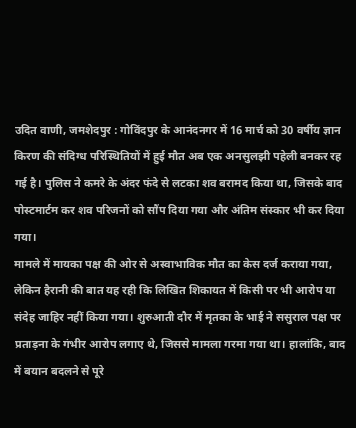उदित वाणी, जमशेदपुर : गोविंदपुर के आनंदनगर में 16 मार्च को 30 वर्षीय ज्ञान किरण की संदिग्ध परिस्थितियों में हुई मौत अब एक अनसुलझी पहेली बनकर रह गई है। पुलिस ने कमरे के अंदर फंदे से लटका शव बरामद किया था, जिसके बाद पोस्टमार्टम कर शव परिजनों को सौंप दिया गया और अंतिम संस्कार भी कर दिया गया।
मामले में मायका पक्ष की ओर से अस्वाभाविक मौत का केस दर्ज कराया गया, लेकिन हैरानी की बात यह रही कि लिखित शिकायत में किसी पर भी आरोप या संदेह जाहिर नहीं किया गया। शुरुआती दौर में मृतका के भाई ने ससुराल पक्ष पर प्रताड़ना के गंभीर आरोप लगाए थे, जिससे मामला गरमा गया था। हालांकि, बाद में बयान बदलने से पूरे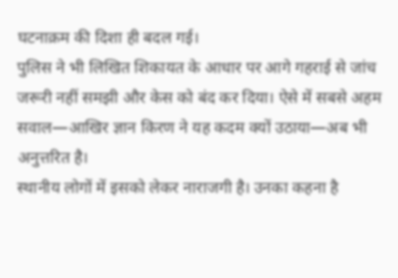घटनाक्रम की दिशा ही बदल गई।
पुलिस ने भी लिखित शिकायत के आधार पर आगे गहराई से जांच जरूरी नहीं समझी और केस को बंद कर दिया। ऐसे में सबसे अहम सवाल—आखिर ज्ञान किरण ने यह कदम क्यों उठाया—अब भी अनुत्तरित है।
स्थानीय लोगों में इसको लेकर नाराजगी है। उनका कहना है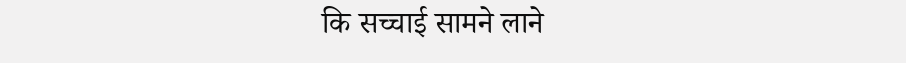कि सच्चाई सामने लाने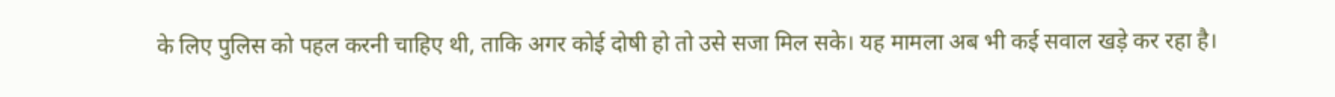के लिए पुलिस को पहल करनी चाहिए थी, ताकि अगर कोई दोषी हो तो उसे सजा मिल सके। यह मामला अब भी कई सवाल खड़े कर रहा है।